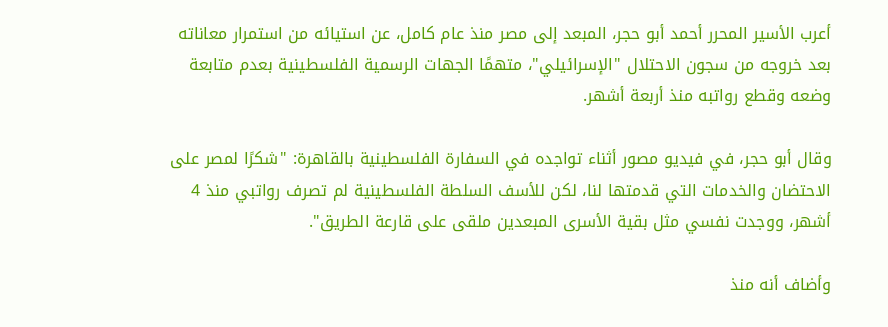أعرب الأسير المحرر أحمد أبو حجر، المبعد إلى مصر منذ عام كامل، عن استيائه من استمرار معاناته بعد خروجه من سجون الاحتلال "الإسرائيلي"، متهمًا الجهات الرسمية الفلسطينية بعدم متابعة وضعه وقطع رواتبه منذ أربعة أشهر.

وقال أبو حجر، في فيديو مصور أثناء تواجده في السفارة الفلسطينية بالقاهرة: "شكرًا لمصر على الاحتضان والخدمات التي قدمتها لنا، لكن للأسف السلطة الفلسطينية لم تصرف رواتبي منذ 4 أشهر، ووجدت نفسي مثل بقية الأسرى المبعدين ملقى على قارعة الطريق".

وأضاف أنه منذ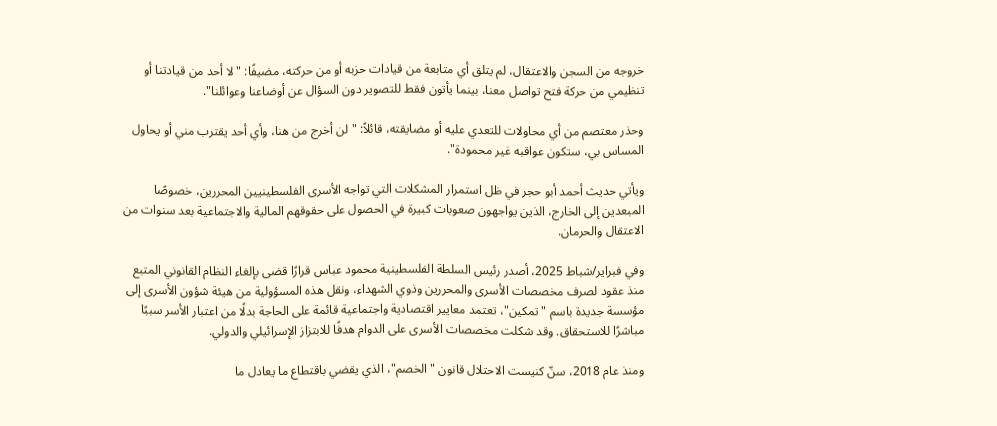خروجه من السجن والاعتقال، لم يتلق أي متابعة من قيادات حزبه أو من حركته، مضيفًا: "لا أحد من قيادتنا أو تنظيمي من حركة فتح تواصل معنا، بينما يأتون فقط للتصوير دون السؤال عن أوضاعنا وعوائلنا".

وحذر معتصم من أي محاولات للتعدي عليه أو مضايقته، قائلاً: "لن أخرج من هنا، وأي أحد يقترب مني أو يحاول المساس بي، ستكون عواقبه غير محمودة".

ويأتي حديث أحمد أبو حجر في ظل استمرار المشكلات التي تواجه الأسرى الفلسطينيين المحررين، خصوصًا المبعدين إلى الخارج، الذين يواجهون صعوبات كبيرة في الحصول على حقوقهم المالية والاجتماعية بعد سنوات من الاعتقال والحرمان.

وفي فبراير/شباط 2025، أصدر رئيس السلطة الفلسطينية محمود عباس قرارًا قضى بإلغاء النظام القانوني المتبع منذ عقود لصرف مخصصات الأسرى والمحررين وذوي الشهداء، ونقل هذه المسؤولية من هيئة شؤون الأسرى إلى مؤسسة جديدة باسم "تمكين"، تعتمد معايير اقتصادية واجتماعية قائمة على الحاجة بدلًا من اعتبار الأسر سببًا مباشرًا للاستحقاق. وقد شكلت مخصصات الأسرى على الدوام هدفًا للابتزاز الإسرائيلي والدولي.

ومنذ عام 2018، سنّ كنيست الاحتلال قانون "الخصم"، الذي يقضي باقتطاع ما يعادل ما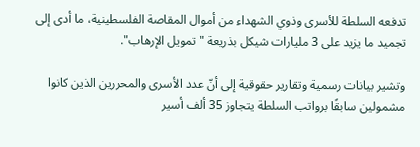تدفعه السلطة للأسرى وذوي الشهداء من أموال المقاصة الفلسطينية، ما أدى إلى تجميد ما يزيد على 3 مليارات شيكل بذريعة "تمويل الإرهاب".

وتشير بيانات رسمية وتقارير حقوقية إلى أنّ عدد الأسرى والمحررين الذين كانوا مشمولين سابقًا برواتب السلطة يتجاوز 35 ألف أسير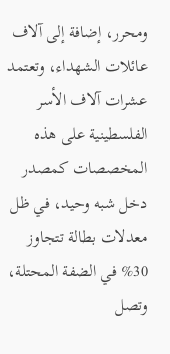ومحرر، إضافة إلى آلاف عائلات الشهداء، وتعتمد عشرات آلاف الأسر الفلسطينية على هذه المخصصات كمصدر دخل شبه وحيد، في ظل معدلات بطالة تتجاوز 30% في الضفة المحتلة، وتصل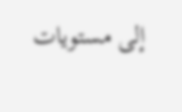إلى مستويات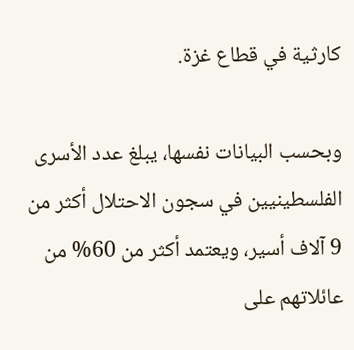كارثية في قطاع غزة.

وبحسب البيانات نفسها، يبلغ عدد الأسرى الفلسطينيين في سجون الاحتلال أكثر من 9 آلاف أسير، ويعتمد أكثر من 60% من عائلاتهم على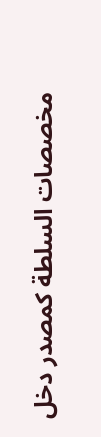مخصصات السلطة كمصدر دخل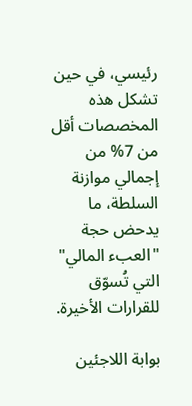رئيسي، في حين تشكل هذه المخصصات أقل من 7% من إجمالي موازنة السلطة، ما يدحض حجة "العبء المالي" التي تُسوّق للقرارات الأخيرة.

بوابة اللاجئين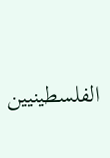الفلسطينيين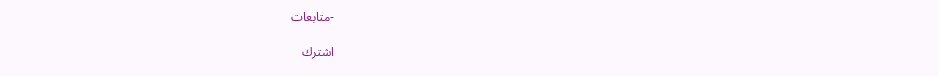-متابعات

اشترك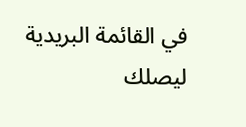في القائمة البريدية ليصلك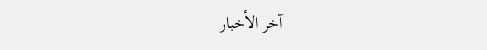آخر الأخبار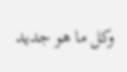وكل ما هو جديد